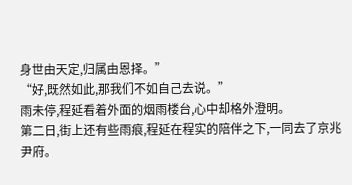身世由天定,归属由恩择。”
“好,既然如此,那我们不如自己去说。”
雨未停,程延看着外面的烟雨楼台,心中却格外澄明。
第二日,街上还有些雨痕,程延在程实的陪伴之下,一同去了京兆尹府。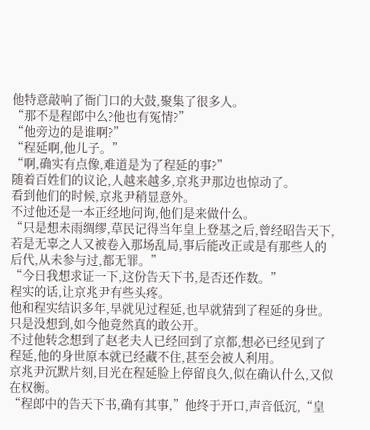他特意敲响了衙门口的大鼓,聚集了很多人。
“那不是程郎中么?他也有冤情?”
“他旁边的是谁啊?”
“程延啊,他儿子。”
“啊,确实有点像,难道是为了程延的事?”
随着百姓们的议论,人越来越多,京兆尹那边也惊动了。
看到他们的时候,京兆尹稍显意外。
不过他还是一本正经地问询,他们是来做什么。
“只是想未雨绸缪,草民记得当年皇上登基之后,曾经昭告天下,若是无辜之人又被卷入那场乱局,事后能改正或是有那些人的后代,从未参与过,都无罪。”
“今日我想求证一下,这份告天下书,是否还作数。”
程实的话,让京兆尹有些头疼。
他和程实结识多年,早就见过程延,也早就猜到了程延的身世。
只是没想到,如今他竟然真的敢公开。
不过他转念想到了赵老夫人已经回到了京都,想必已经见到了程延,他的身世原本就已经藏不住,甚至会被人利用。
京兆尹沉默片刻,目光在程延脸上停留良久,似在确认什么,又似在权衡。
“程郎中的告天下书,确有其事,”他终于开口,声音低沉,“皇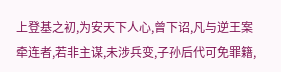上登基之初,为安天下人心,曾下诏,凡与逆王案牵连者,若非主谋,未涉兵变,子孙后代可免罪籍,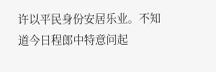许以平民身份安居乐业。不知道今日程郎中特意问起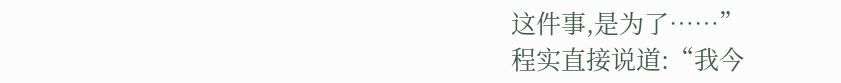这件事,是为了……”
程实直接说道:“我今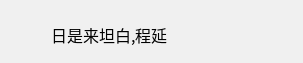日是来坦白,程延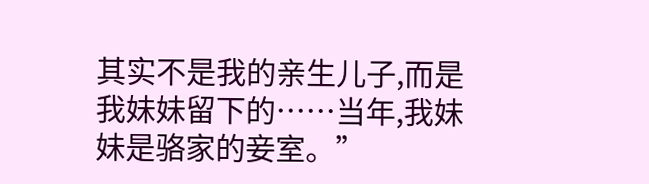其实不是我的亲生儿子,而是我妹妹留下的……当年,我妹妹是骆家的妾室。”